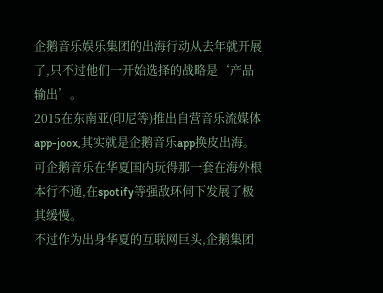企鹅音乐娱乐集团的出海行动从去年就开展了,只不过他们一开始选择的战略是‘产品输出’。
2015在东南亚(印尼等)推出自营音乐流媒体app-joox,其实就是企鹅音乐app换皮出海。可企鹅音乐在华夏国内玩得那一套在海外根本行不通,在spotify等强敌环伺下发展了极其缓慢。
不过作为出身华夏的互联网巨头,企鹅集团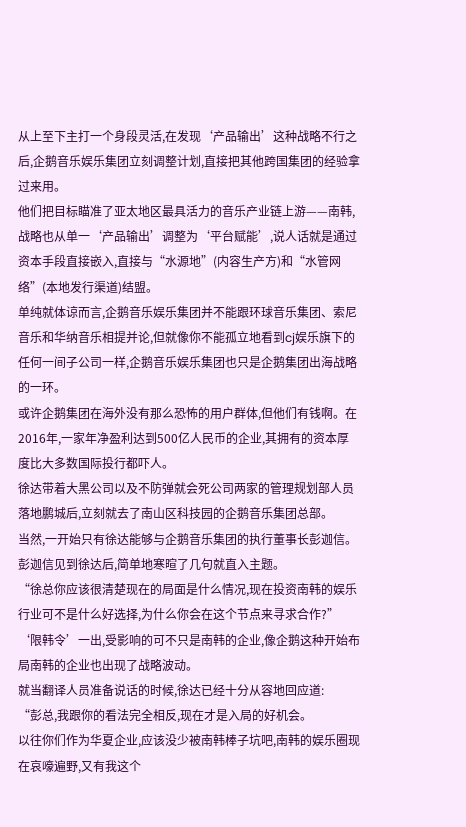从上至下主打一个身段灵活,在发现‘产品输出’这种战略不行之后,企鹅音乐娱乐集团立刻调整计划,直接把其他跨国集团的经验拿过来用。
他们把目标瞄准了亚太地区最具活力的音乐产业链上游——南韩,战略也从单一‘产品输出’调整为‘平台赋能’,说人话就是通过资本手段直接嵌入,直接与“水源地”(内容生产方)和“水管网络”(本地发行渠道)结盟。
单纯就体谅而言,企鹅音乐娱乐集团并不能跟环球音乐集团、索尼音乐和华纳音乐相提并论,但就像你不能孤立地看到cj娱乐旗下的任何一间子公司一样,企鹅音乐娱乐集团也只是企鹅集团出海战略的一环。
或许企鹅集团在海外没有那么恐怖的用户群体,但他们有钱啊。在2016年,一家年净盈利达到500亿人民币的企业,其拥有的资本厚度比大多数国际投行都吓人。
徐达带着大黑公司以及不防弹就会死公司两家的管理规划部人员落地鹏城后,立刻就去了南山区科技园的企鹅音乐集团总部。
当然,一开始只有徐达能够与企鹅音乐集团的执行董事长彭迦信。
彭迦信见到徐达后,简单地寒暄了几句就直入主题。
“徐总你应该很清楚现在的局面是什么情况,现在投资南韩的娱乐行业可不是什么好选择,为什么你会在这个节点来寻求合作?”
‘限韩令’一出,受影响的可不只是南韩的企业,像企鹅这种开始布局南韩的企业也出现了战略波动。
就当翻译人员准备说话的时候,徐达已经十分从容地回应道:
“彭总,我跟你的看法完全相反,现在才是入局的好机会。
以往你们作为华夏企业,应该没少被南韩棒子坑吧,南韩的娱乐圈现在哀嚎遍野,又有我这个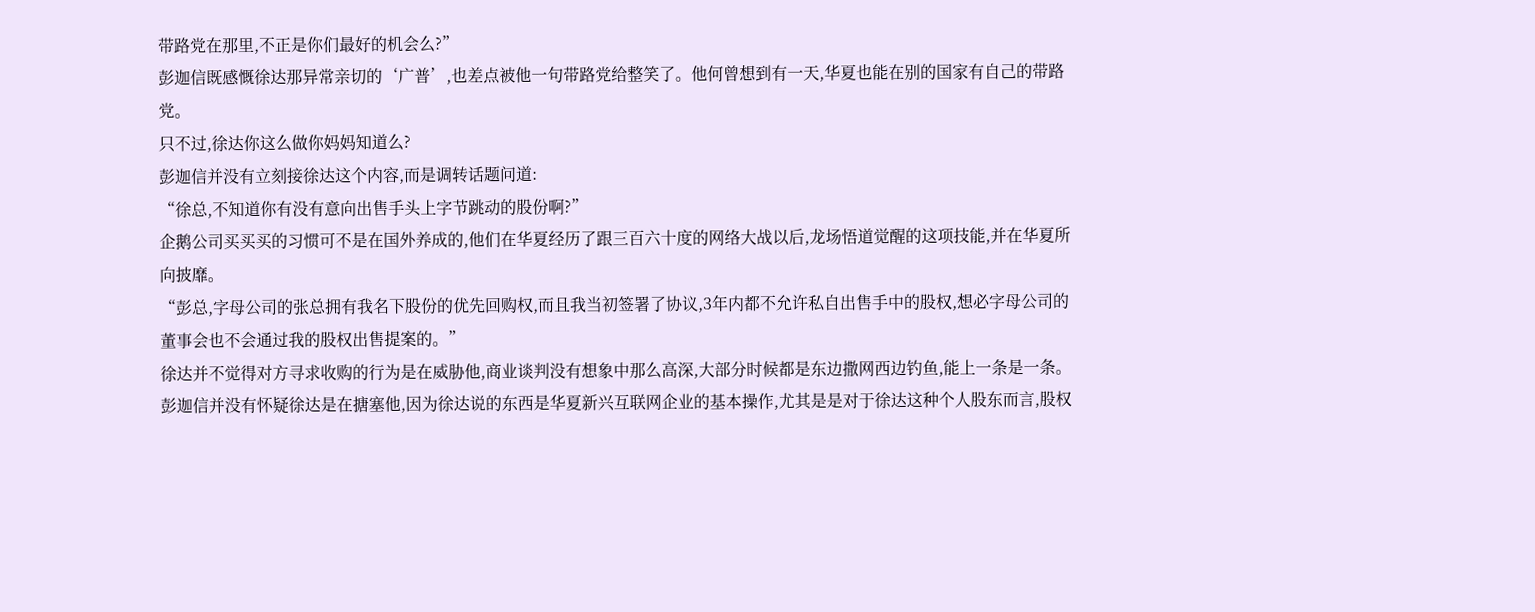带路党在那里,不正是你们最好的机会么?”
彭迦信既感慨徐达那异常亲切的‘广普’,也差点被他一句带路党给整笑了。他何曾想到有一天,华夏也能在别的国家有自己的带路党。
只不过,徐达你这么做你妈妈知道么?
彭迦信并没有立刻接徐达这个内容,而是调转话题问道:
“徐总,不知道你有没有意向出售手头上字节跳动的股份啊?”
企鹅公司买买买的习惯可不是在国外养成的,他们在华夏经历了跟三百六十度的网络大战以后,龙场悟道觉醒的这项技能,并在华夏所向披靡。
“彭总,字母公司的张总拥有我名下股份的优先回购权,而且我当初签署了协议,3年内都不允许私自出售手中的股权,想必字母公司的董事会也不会通过我的股权出售提案的。”
徐达并不觉得对方寻求收购的行为是在威胁他,商业谈判没有想象中那么高深,大部分时候都是东边撒网西边钓鱼,能上一条是一条。
彭迦信并没有怀疑徐达是在搪塞他,因为徐达说的东西是华夏新兴互联网企业的基本操作,尤其是是对于徐达这种个人股东而言,股权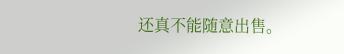还真不能随意出售。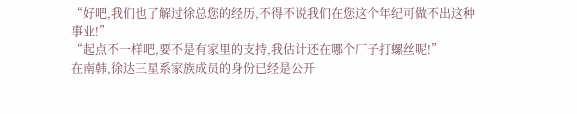“好吧,我们也了解过徐总您的经历,不得不说我们在您这个年纪可做不出这种事业!”
“起点不一样吧,要不是有家里的支持,我估计还在哪个厂子打螺丝呢!”
在南韩,徐达三星系家族成员的身份已经是公开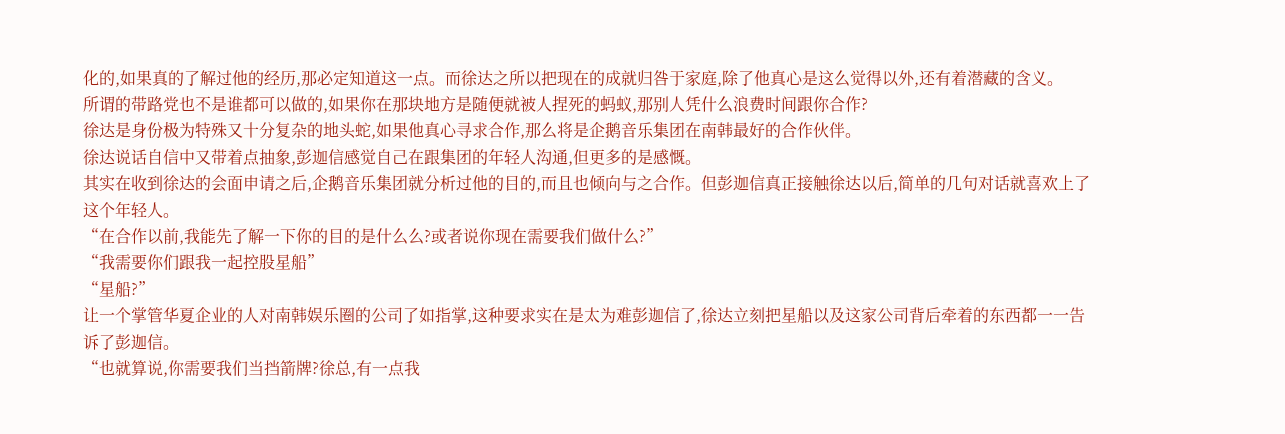化的,如果真的了解过他的经历,那必定知道这一点。而徐达之所以把现在的成就归咎于家庭,除了他真心是这么觉得以外,还有着潜藏的含义。
所谓的带路党也不是谁都可以做的,如果你在那块地方是随便就被人捏死的蚂蚁,那别人凭什么浪费时间跟你合作?
徐达是身份极为特殊又十分复杂的地头蛇,如果他真心寻求合作,那么将是企鹅音乐集团在南韩最好的合作伙伴。
徐达说话自信中又带着点抽象,彭迦信感觉自己在跟集团的年轻人沟通,但更多的是感慨。
其实在收到徐达的会面申请之后,企鹅音乐集团就分析过他的目的,而且也倾向与之合作。但彭迦信真正接触徐达以后,简单的几句对话就喜欢上了这个年轻人。
“在合作以前,我能先了解一下你的目的是什么么?或者说你现在需要我们做什么?”
“我需要你们跟我一起控股星船”
“星船?”
让一个掌管华夏企业的人对南韩娱乐圈的公司了如指掌,这种要求实在是太为难彭迦信了,徐达立刻把星船以及这家公司背后牵着的东西都一一告诉了彭迦信。
“也就算说,你需要我们当挡箭牌?徐总,有一点我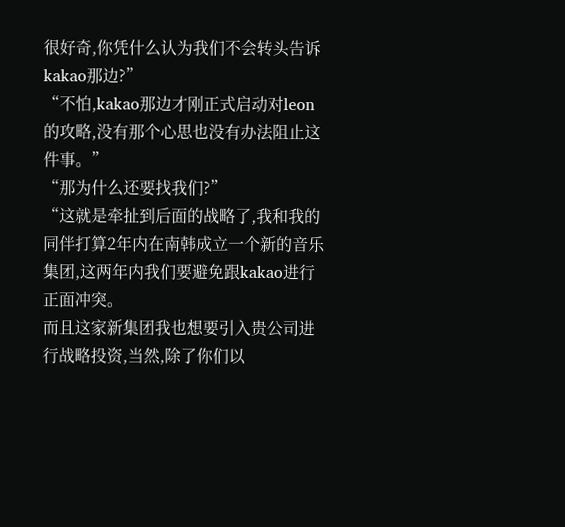很好奇,你凭什么认为我们不会转头告诉kakao那边?”
“不怕,kakao那边才刚正式启动对leon的攻略,没有那个心思也没有办法阻止这件事。”
“那为什么还要找我们?”
“这就是牵扯到后面的战略了,我和我的同伴打算2年内在南韩成立一个新的音乐集团,这两年内我们要避免跟kakao进行正面冲突。
而且这家新集团我也想要引入贵公司进行战略投资,当然,除了你们以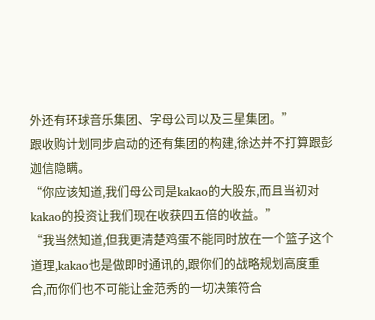外还有环球音乐集团、字母公司以及三星集团。”
跟收购计划同步启动的还有集团的构建,徐达并不打算跟彭迦信隐瞒。
“你应该知道,我们母公司是kakao的大股东,而且当初对kakao的投资让我们现在收获四五倍的收益。”
“我当然知道,但我更清楚鸡蛋不能同时放在一个篮子这个道理,kakao也是做即时通讯的,跟你们的战略规划高度重合,而你们也不可能让金范秀的一切决策符合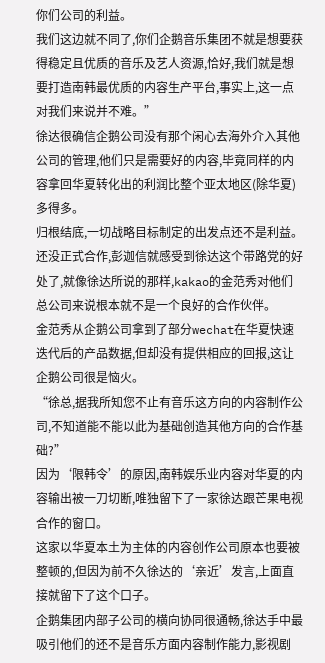你们公司的利益。
我们这边就不同了,你们企鹅音乐集团不就是想要获得稳定且优质的音乐及艺人资源,恰好,我们就是想要打造南韩最优质的内容生产平台,事实上,这一点对我们来说并不难。”
徐达很确信企鹅公司没有那个闲心去海外介入其他公司的管理,他们只是需要好的内容,毕竟同样的内容拿回华夏转化出的利润比整个亚太地区(除华夏)多得多。
归根结底,一切战略目标制定的出发点还不是利益。
还没正式合作,彭迦信就感受到徐达这个带路党的好处了,就像徐达所说的那样,kakao的金范秀对他们总公司来说根本就不是一个良好的合作伙伴。
金范秀从企鹅公司拿到了部分wechat在华夏快速迭代后的产品数据,但却没有提供相应的回报,这让企鹅公司很是恼火。
“徐总,据我所知您不止有音乐这方向的内容制作公司,不知道能不能以此为基础创造其他方向的合作基础?”
因为‘限韩令’的原因,南韩娱乐业内容对华夏的内容输出被一刀切断,唯独留下了一家徐达跟芒果电视合作的窗口。
这家以华夏本土为主体的内容创作公司原本也要被整顿的,但因为前不久徐达的‘亲近’发言,上面直接就留下了这个口子。
企鹅集团内部子公司的横向协同很通畅,徐达手中最吸引他们的还不是音乐方面内容制作能力,影视剧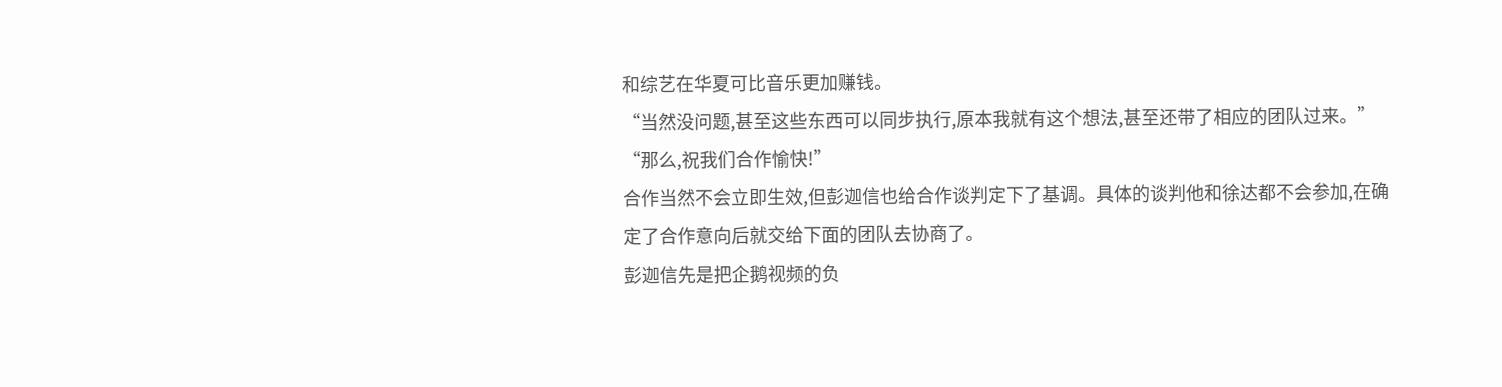和综艺在华夏可比音乐更加赚钱。
“当然没问题,甚至这些东西可以同步执行,原本我就有这个想法,甚至还带了相应的团队过来。”
“那么,祝我们合作愉快!”
合作当然不会立即生效,但彭迦信也给合作谈判定下了基调。具体的谈判他和徐达都不会参加,在确定了合作意向后就交给下面的团队去协商了。
彭迦信先是把企鹅视频的负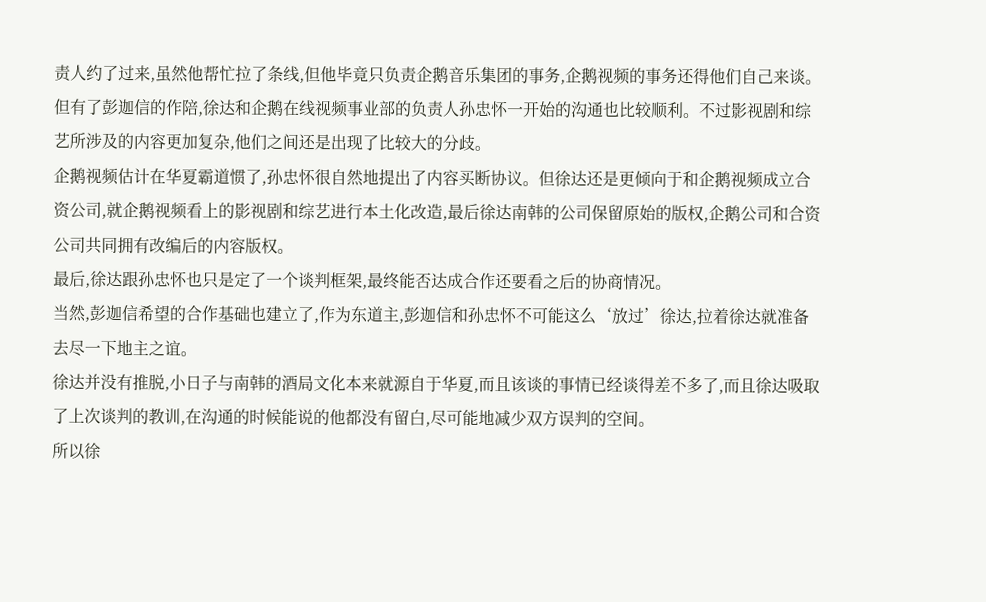责人约了过来,虽然他帮忙拉了条线,但他毕竟只负责企鹅音乐集团的事务,企鹅视频的事务还得他们自己来谈。
但有了彭迦信的作陪,徐达和企鹅在线视频事业部的负责人孙忠怀一开始的沟通也比较顺利。不过影视剧和综艺所涉及的内容更加复杂,他们之间还是出现了比较大的分歧。
企鹅视频估计在华夏霸道惯了,孙忠怀很自然地提出了内容买断协议。但徐达还是更倾向于和企鹅视频成立合资公司,就企鹅视频看上的影视剧和综艺进行本土化改造,最后徐达南韩的公司保留原始的版权,企鹅公司和合资公司共同拥有改编后的内容版权。
最后,徐达跟孙忠怀也只是定了一个谈判框架,最终能否达成合作还要看之后的协商情况。
当然,彭迦信希望的合作基础也建立了,作为东道主,彭迦信和孙忠怀不可能这么‘放过’徐达,拉着徐达就准备去尽一下地主之谊。
徐达并没有推脱,小日子与南韩的酒局文化本来就源自于华夏,而且该谈的事情已经谈得差不多了,而且徐达吸取了上次谈判的教训,在沟通的时候能说的他都没有留白,尽可能地减少双方误判的空间。
所以徐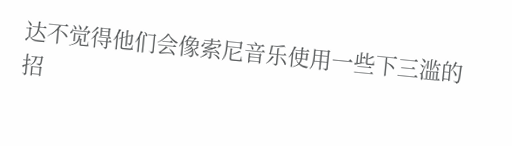达不觉得他们会像索尼音乐使用一些下三滥的招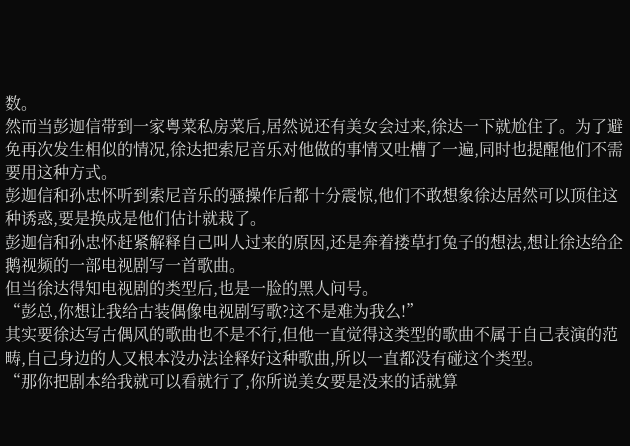数。
然而当彭迦信带到一家粤菜私房菜后,居然说还有美女会过来,徐达一下就尬住了。为了避免再次发生相似的情况,徐达把索尼音乐对他做的事情又吐槽了一遍,同时也提醒他们不需要用这种方式。
彭迦信和孙忠怀听到索尼音乐的骚操作后都十分震惊,他们不敢想象徐达居然可以顶住这种诱惑,要是换成是他们估计就栽了。
彭迦信和孙忠怀赶紧解释自己叫人过来的原因,还是奔着搂草打兔子的想法,想让徐达给企鹅视频的一部电视剧写一首歌曲。
但当徐达得知电视剧的类型后,也是一脸的黑人问号。
“彭总,你想让我给古装偶像电视剧写歌?这不是难为我么!”
其实要徐达写古偶风的歌曲也不是不行,但他一直觉得这类型的歌曲不属于自己表演的范畴,自己身边的人又根本没办法诠释好这种歌曲,所以一直都没有碰这个类型。
“那你把剧本给我就可以看就行了,你所说美女要是没来的话就算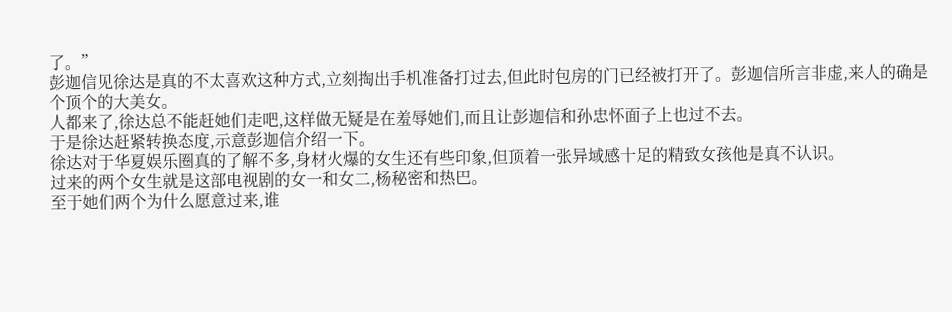了。”
彭迦信见徐达是真的不太喜欢这种方式,立刻掏出手机准备打过去,但此时包房的门已经被打开了。彭迦信所言非虚,来人的确是个顶个的大美女。
人都来了,徐达总不能赶她们走吧,这样做无疑是在羞辱她们,而且让彭迦信和孙忠怀面子上也过不去。
于是徐达赶紧转换态度,示意彭迦信介绍一下。
徐达对于华夏娱乐圈真的了解不多,身材火爆的女生还有些印象,但顶着一张异域感十足的精致女孩他是真不认识。
过来的两个女生就是这部电视剧的女一和女二,杨秘密和热巴。
至于她们两个为什么愿意过来,谁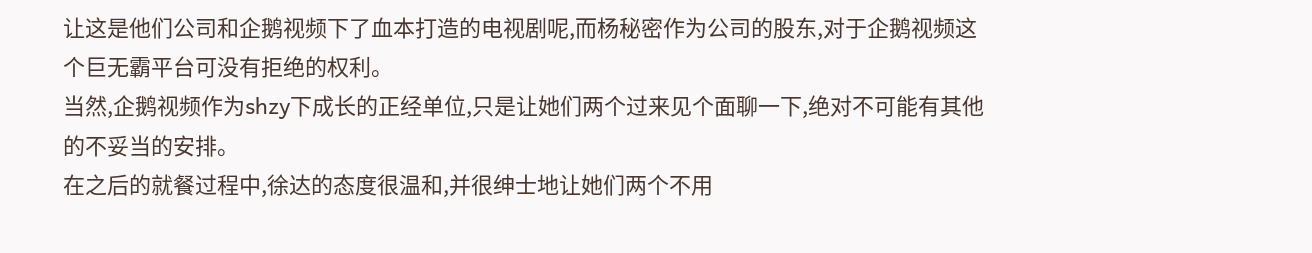让这是他们公司和企鹅视频下了血本打造的电视剧呢,而杨秘密作为公司的股东,对于企鹅视频这个巨无霸平台可没有拒绝的权利。
当然,企鹅视频作为shzy下成长的正经单位,只是让她们两个过来见个面聊一下,绝对不可能有其他的不妥当的安排。
在之后的就餐过程中,徐达的态度很温和,并很绅士地让她们两个不用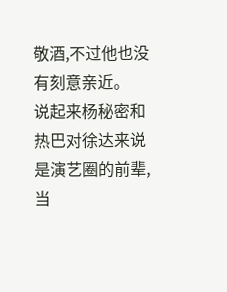敬酒,不过他也没有刻意亲近。
说起来杨秘密和热巴对徐达来说是演艺圈的前辈,当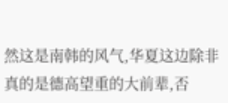然这是南韩的风气,华夏这边除非真的是德高望重的大前辈,否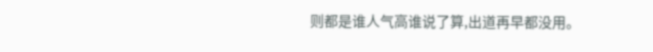则都是谁人气高谁说了算,出道再早都没用。